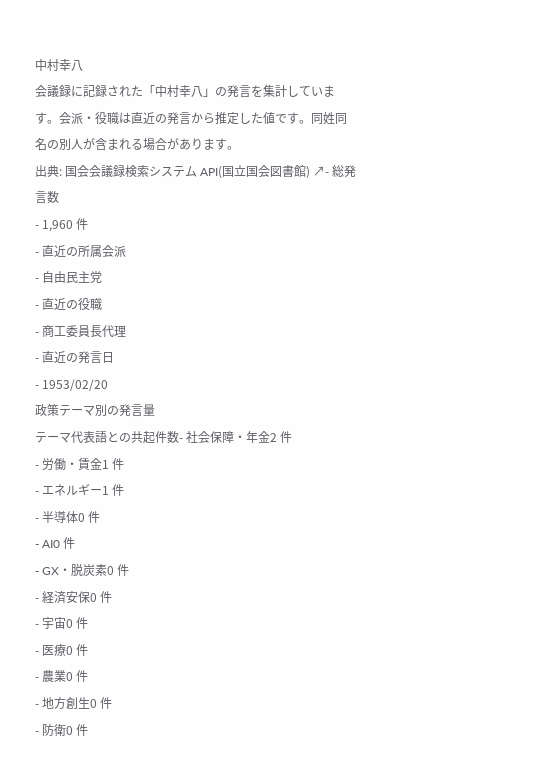中村幸八
会議録に記録された「中村幸八」の発言を集計しています。会派・役職は直近の発言から推定した値です。同姓同名の別人が含まれる場合があります。
出典: 国会会議録検索システム API(国立国会図書館) ↗- 総発言数
- 1,960 件
- 直近の所属会派
- 自由民主党
- 直近の役職
- 商工委員長代理
- 直近の発言日
- 1953/02/20
政策テーマ別の発言量
テーマ代表語との共起件数- 社会保障・年金2 件
- 労働・賃金1 件
- エネルギー1 件
- 半導体0 件
- AI0 件
- GX・脱炭素0 件
- 経済安保0 件
- 宇宙0 件
- 医療0 件
- 農業0 件
- 地方創生0 件
- 防衛0 件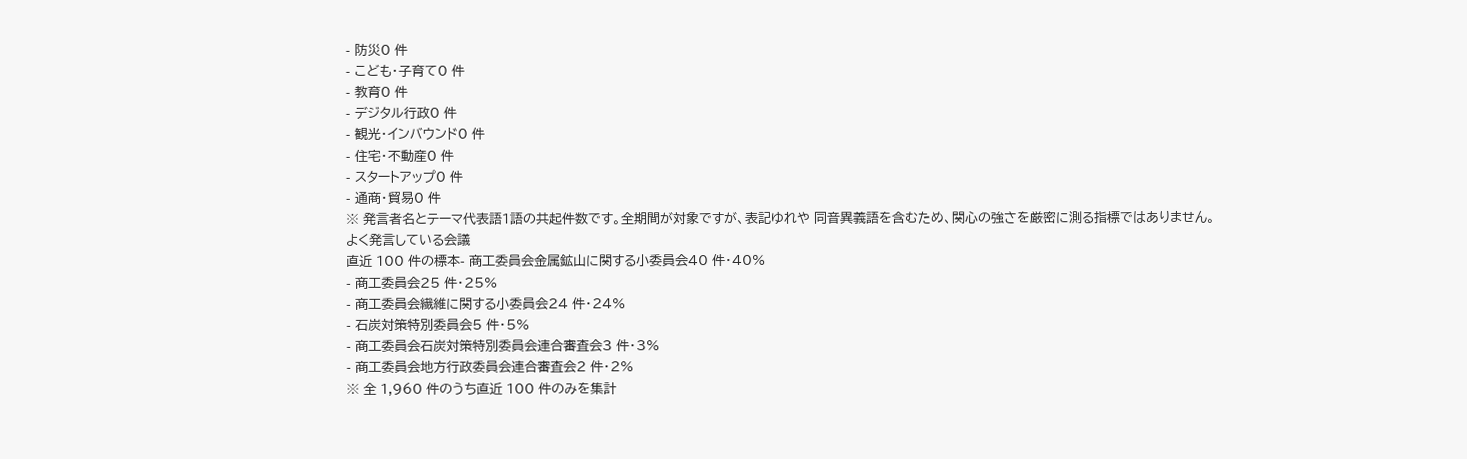- 防災0 件
- こども・子育て0 件
- 教育0 件
- デジタル行政0 件
- 観光・インバウンド0 件
- 住宅・不動産0 件
- スタートアップ0 件
- 通商・貿易0 件
※ 発言者名とテーマ代表語1語の共起件数です。全期間が対象ですが、表記ゆれや 同音異義語を含むため、関心の強さを厳密に測る指標ではありません。
よく発言している会議
直近 100 件の標本- 商工委員会金属鉱山に関する小委員会40 件・40%
- 商工委員会25 件・25%
- 商工委員会繊維に関する小委員会24 件・24%
- 石炭対策特別委員会5 件・5%
- 商工委員会石炭対策特別委員会連合審査会3 件・3%
- 商工委員会地方行政委員会連合審査会2 件・2%
※ 全 1,960 件のうち直近 100 件のみを集計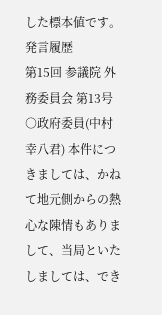した標本値です。
発言履歴
第15回 参議院 外務委員会 第13号
○政府委員(中村幸八君) 本件につきましては、かねて地元側からの熱心な陳情もありまして、当局といたしましては、でき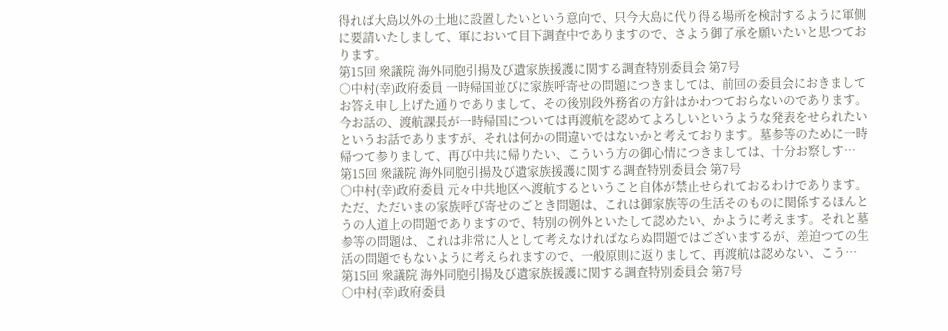得れば大島以外の土地に設置したいという意向で、只今大島に代り得る場所を検討するように軍側に要請いたしまして、軍において目下調査中でありますので、さよう御了承を願いたいと思つております。
第15回 衆議院 海外同胞引揚及び遺家族援護に関する調査特別委員会 第7号
○中村(幸)政府委員 一時帰国並びに家族呼寄せの問題につきましては、前回の委員会におきましてお答え申し上げた通りでありまして、その後別段外務省の方針はかわつておらないのであります。今お話の、渡航課長が一時帰国については再渡航を認めてよろしいというような発表をせられたいというお話でありますが、それは何かの間違いではないかと考えております。墓参等のために一時帰つて参りまして、再び中共に帰りたい、こういう方の御心情につきましては、十分お察しす…
第15回 衆議院 海外同胞引揚及び遺家族援護に関する調査特別委員会 第7号
○中村(幸)政府委員 元々中共地区へ渡航するということ自体が禁止せられておるわけであります。ただ、ただいまの家族呼び寄せのごとき問題は、これは御家族等の生活そのものに関係するほんとうの人道上の問題でありますので、特別の例外といたして認めたい、かように考えます。それと墓参等の問題は、これは非常に人として考えなければならぬ問題ではございまするが、差迫つての生活の問題でもないように考えられますので、一般原則に返りまして、再渡航は認めない、こう…
第15回 衆議院 海外同胞引揚及び遺家族援護に関する調査特別委員会 第7号
○中村(幸)政府委員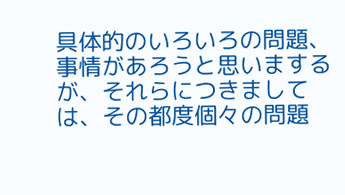具体的のいろいろの問題、事情があろうと思いまするが、それらにつきましては、その都度個々の問題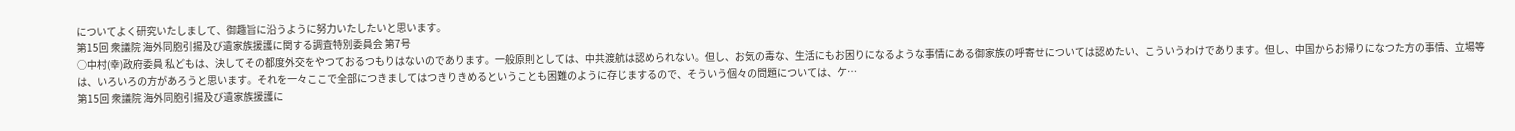についてよく研究いたしまして、御趣旨に沿うように努力いたしたいと思います。
第15回 衆議院 海外同胞引揚及び遺家族援護に関する調査特別委員会 第7号
○中村(幸)政府委員 私どもは、決してその都度外交をやつておるつもりはないのであります。一般原則としては、中共渡航は認められない。但し、お気の毒な、生活にもお困りになるような事情にある御家族の呼寄せについては認めたい、こういうわけであります。但し、中国からお帰りになつた方の事情、立場等は、いろいろの方があろうと思います。それを一々ここで全部につきましてはつきりきめるということも困難のように存じまするので、そういう個々の問題については、ケ…
第15回 衆議院 海外同胞引揚及び遺家族援護に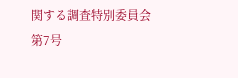関する調査特別委員会 第7号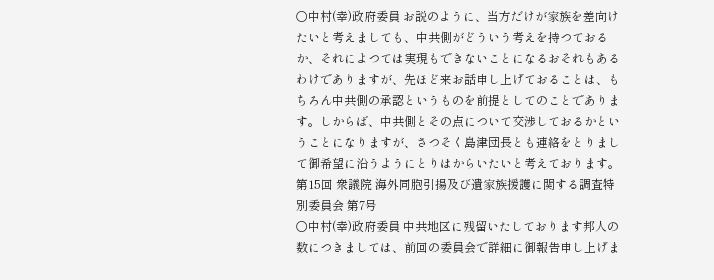○中村(幸)政府委員 お説のように、当方だけが家族を差向けたいと考えましても、中共側がどういう考えを持つておるか、それによつては実現もできないことになるおそれもあるわけでありますが、先ほど来お話申し上げておることは、もちろん中共側の承認というものを前提としてのことであります。しからば、中共側とその点について交渉しておるかということになりますが、さつそく島津団長とも連絡をとりまして御希望に沿うようにとりはからいたいと考えております。
第15回 衆議院 海外同胞引揚及び遺家族援護に関する調査特別委員会 第7号
○中村(幸)政府委員 中共地区に残留いたしております邦人の数につきましては、前回の委員会で詳細に御報告申し上げま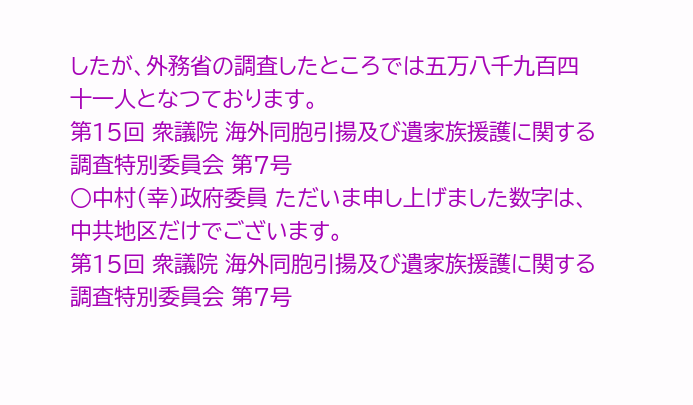したが、外務省の調査したところでは五万八千九百四十一人となつております。
第15回 衆議院 海外同胞引揚及び遺家族援護に関する調査特別委員会 第7号
○中村(幸)政府委員 ただいま申し上げました数字は、中共地区だけでございます。
第15回 衆議院 海外同胞引揚及び遺家族援護に関する調査特別委員会 第7号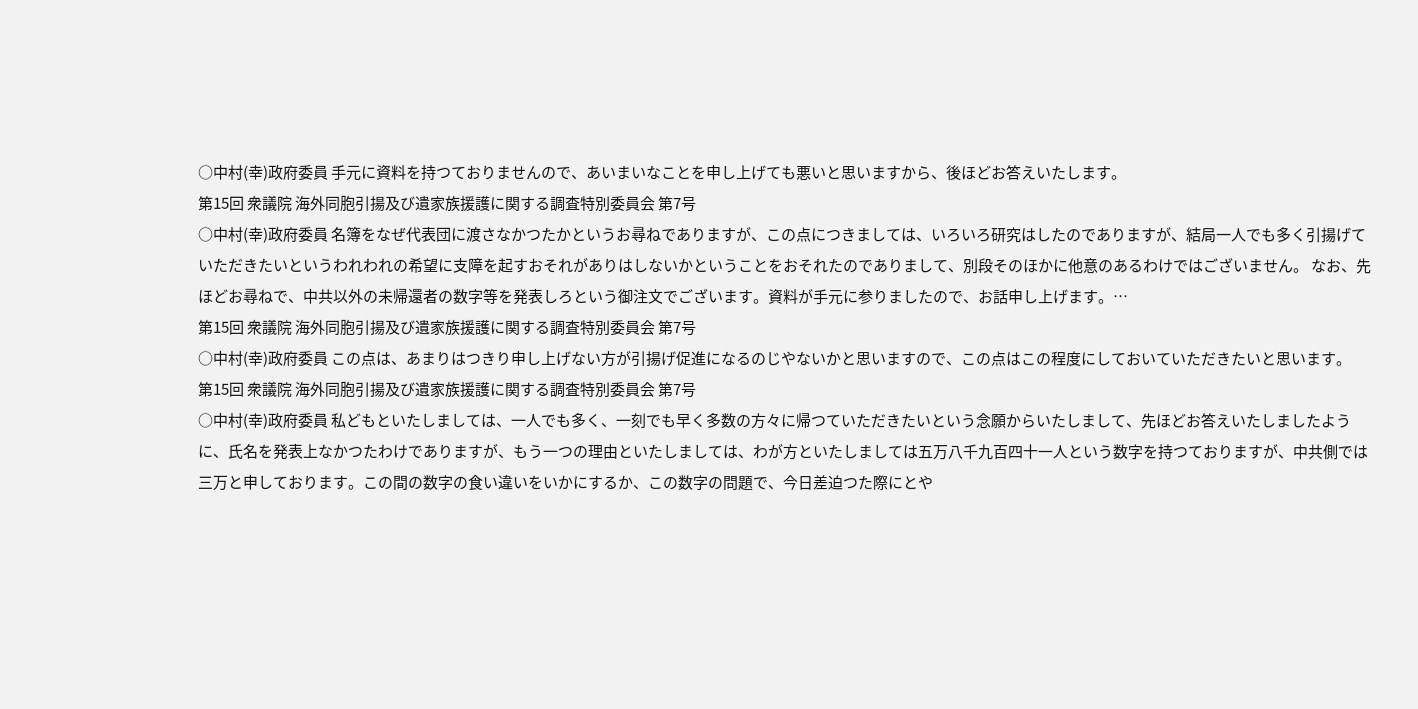○中村(幸)政府委員 手元に資料を持つておりませんので、あいまいなことを申し上げても悪いと思いますから、後ほどお答えいたします。
第15回 衆議院 海外同胞引揚及び遺家族援護に関する調査特別委員会 第7号
○中村(幸)政府委員 名簿をなぜ代表団に渡さなかつたかというお尋ねでありますが、この点につきましては、いろいろ研究はしたのでありますが、結局一人でも多く引揚げていただきたいというわれわれの希望に支障を起すおそれがありはしないかということをおそれたのでありまして、別段そのほかに他意のあるわけではございません。 なお、先ほどお尋ねで、中共以外の未帰還者の数字等を発表しろという御注文でございます。資料が手元に参りましたので、お話申し上げます。…
第15回 衆議院 海外同胞引揚及び遺家族援護に関する調査特別委員会 第7号
○中村(幸)政府委員 この点は、あまりはつきり申し上げない方が引揚げ促進になるのじやないかと思いますので、この点はこの程度にしておいていただきたいと思います。
第15回 衆議院 海外同胞引揚及び遺家族援護に関する調査特別委員会 第7号
○中村(幸)政府委員 私どもといたしましては、一人でも多く、一刻でも早く多数の方々に帰つていただきたいという念願からいたしまして、先ほどお答えいたしましたように、氏名を発表上なかつたわけでありますが、もう一つの理由といたしましては、わが方といたしましては五万八千九百四十一人という数字を持つておりますが、中共側では三万と申しております。この間の数字の食い違いをいかにするか、この数字の問題で、今日差迫つた際にとや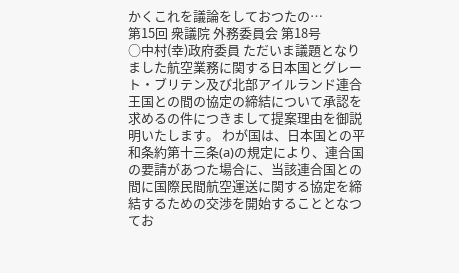かくこれを議論をしておつたの…
第15回 衆議院 外務委員会 第18号
○中村(幸)政府委員 ただいま議題となりました航空業務に関する日本国とグレート・ブリテン及び北部アイルランド連合王国との間の協定の締結について承認を求めるの件につきまして提案理由を御説明いたします。 わが国は、日本国との平和条約第十三条(a)の規定により、連合国の要請があつた場合に、当該連合国との間に国際民間航空運送に関する協定を締結するための交渉を開始することとなつてお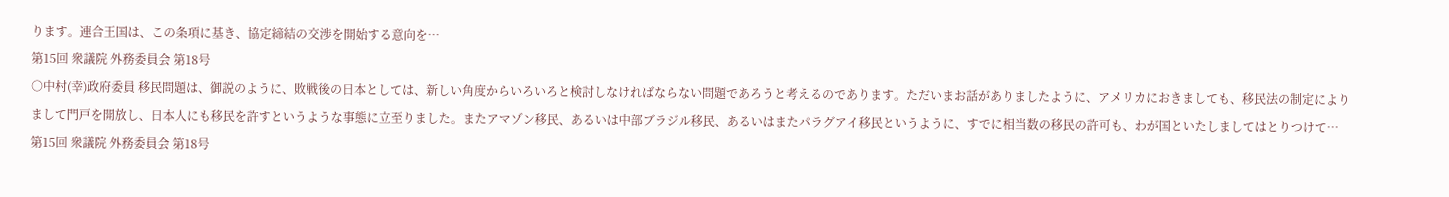ります。連合王国は、この条項に基き、協定締結の交渉を開始する意向を…
第15回 衆議院 外務委員会 第18号
○中村(幸)政府委員 移民問題は、御説のように、敗戦後の日本としては、新しい角度からいろいろと検討しなければならない問題であろうと考えるのであります。ただいまお話がありましたように、アメリカにおきましても、移民法の制定によりまして門戸を開放し、日本人にも移民を許すというような事態に立至りました。またアマゾン移民、あるいは中部ブラジル移民、あるいはまたパラグアイ移民というように、すでに相当数の移民の許可も、わが国といたしましてはとりつけて…
第15回 衆議院 外務委員会 第18号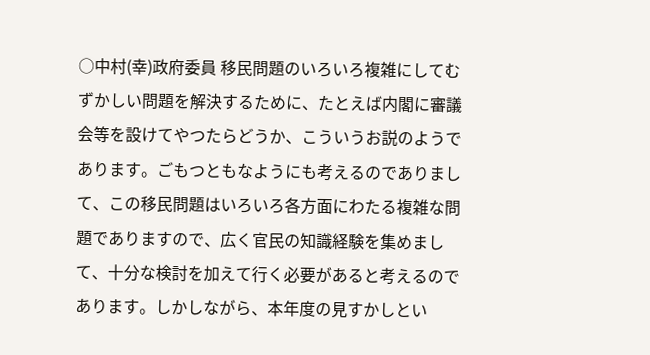○中村(幸)政府委員 移民問題のいろいろ複雑にしてむずかしい問題を解決するために、たとえば内閣に審議会等を設けてやつたらどうか、こういうお説のようであります。ごもつともなようにも考えるのでありまして、この移民問題はいろいろ各方面にわたる複雑な問題でありますので、広く官民の知識経験を集めまして、十分な検討を加えて行く必要があると考えるのであります。しかしながら、本年度の見すかしとい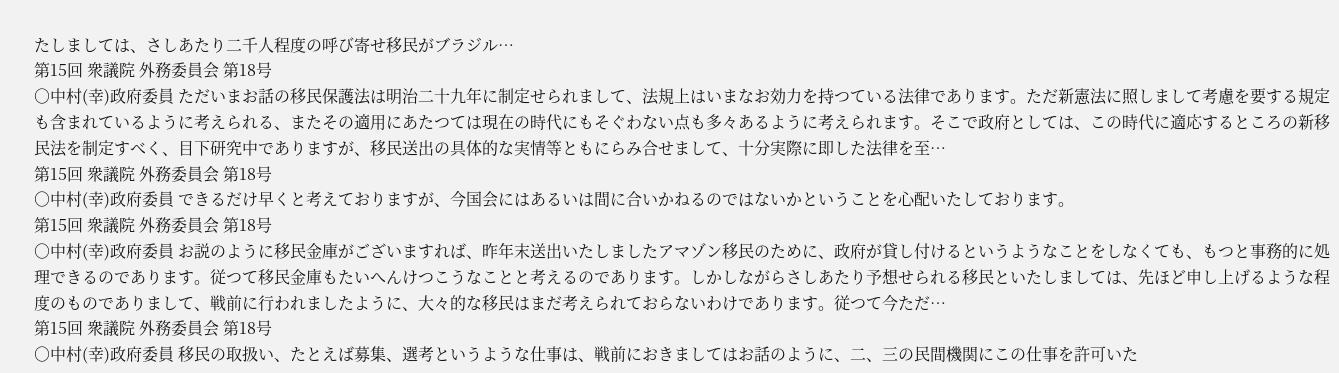たしましては、さしあたり二千人程度の呼び寄せ移民がブラジル…
第15回 衆議院 外務委員会 第18号
○中村(幸)政府委員 ただいまお話の移民保護法は明治二十九年に制定せられまして、法規上はいまなお効力を持つている法律であります。ただ新憲法に照しまして考慮を要する規定も含まれているように考えられる、またその適用にあたつては現在の時代にもそぐわない点も多々あるように考えられます。そこで政府としては、この時代に適応するところの新移民法を制定すべく、目下研究中でありますが、移民送出の具体的な実情等ともにらみ合せまして、十分実際に即した法律を至…
第15回 衆議院 外務委員会 第18号
○中村(幸)政府委員 できるだけ早くと考えておりますが、今国会にはあるいは間に合いかねるのではないかということを心配いたしております。
第15回 衆議院 外務委員会 第18号
○中村(幸)政府委員 お説のように移民金庫がございますれば、昨年末送出いたしましたアマゾン移民のために、政府が貸し付けるというようなことをしなくても、もつと事務的に処理できるのであります。従つて移民金庫もたいへんけつこうなことと考えるのであります。しかしながらさしあたり予想せられる移民といたしましては、先ほど申し上げるような程度のものでありまして、戦前に行われましたように、大々的な移民はまだ考えられておらないわけであります。従つて今ただ…
第15回 衆議院 外務委員会 第18号
○中村(幸)政府委員 移民の取扱い、たとえば募集、選考というような仕事は、戦前におきましてはお話のように、二、三の民間機関にこの仕事を許可いた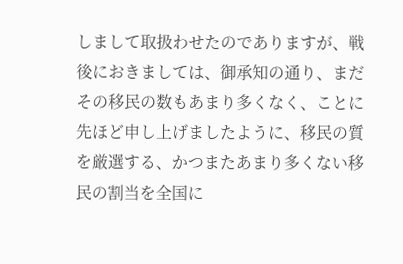しまして取扱わせたのでありますが、戦後におきましては、御承知の通り、まだその移民の数もあまり多くなく、ことに先ほど申し上げましたように、移民の質を厳選する、かつまたあまり多くない移民の割当を全国に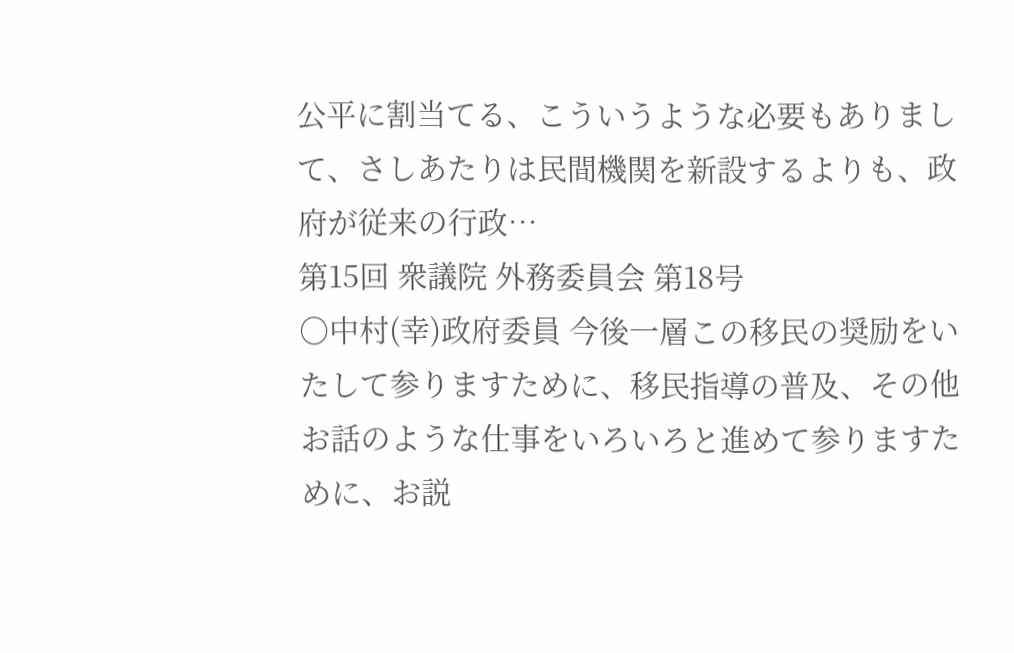公平に割当てる、こういうような必要もありまして、さしあたりは民間機関を新設するよりも、政府が従来の行政…
第15回 衆議院 外務委員会 第18号
○中村(幸)政府委員 今後一層この移民の奨励をいたして参りますために、移民指導の普及、その他お話のような仕事をいろいろと進めて参りますために、お説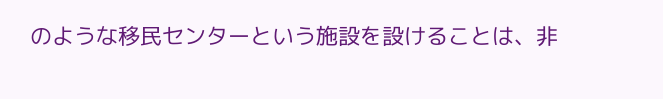のような移民センターという施設を設けることは、非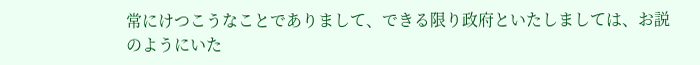常にけつこうなことでありまして、できる限り政府といたしましては、お説のようにいた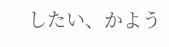したい、かよう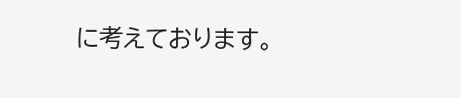に考えております。